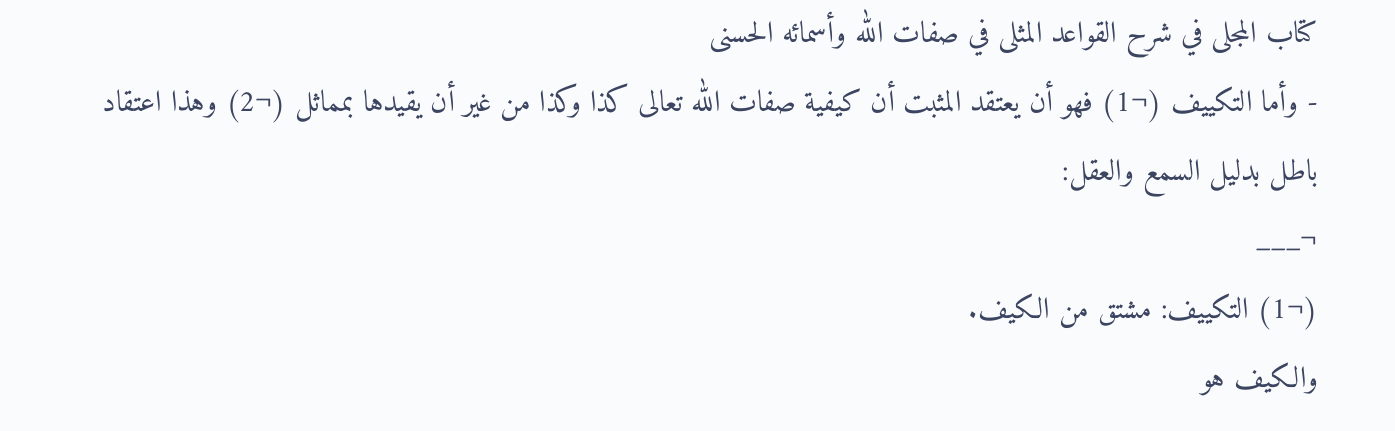كتاب المجلى في شرح القواعد المثلى في صفات الله وأسمائه الحسنى
- وأما التكييف (¬1) فهو أن يعتقد المثبت أن كيفية صفات الله تعالى كذا وكذا من غير أن يقيدها بمماثل (¬2) وهذا اعتقاد باطل بدليل السمع والعقل:
¬___
(¬1) التكييف: مشتق من الكيف.
والكيف هو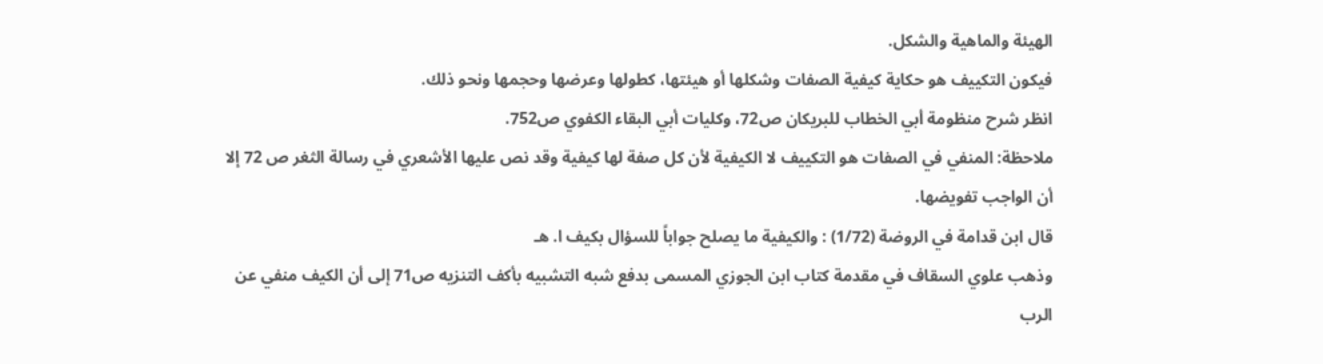الهيئة والماهية والشكل.
فيكون التكييف هو حكاية كيفية الصفات وشكلها أو هيئتها، كطولها وعرضها وحجمها ونحو ذلك.
انظر شرح منظومة أبي الخطاب للبريكان ص72، وكليات أبي البقاء الكفوي ص752.
ملاحظة: المنفي في الصفات هو التكييف لا الكيفية لأن كل صفة لها كيفية وقد نص عليها الأشعري في رسالة الثغر ص 72 إلا أن الواجب تفويضها.
قال ابن قدامة في الروضة (1/72) : والكيفية ما يصلح جواباً للسؤال بكيف ا. هـ
وذهب علوي السقاف في مقدمة كتاب ابن الجوزي المسمى بدفع شبه التشبيه بأكف التنزيه ص71 إلى أن الكيف منفي عن الرب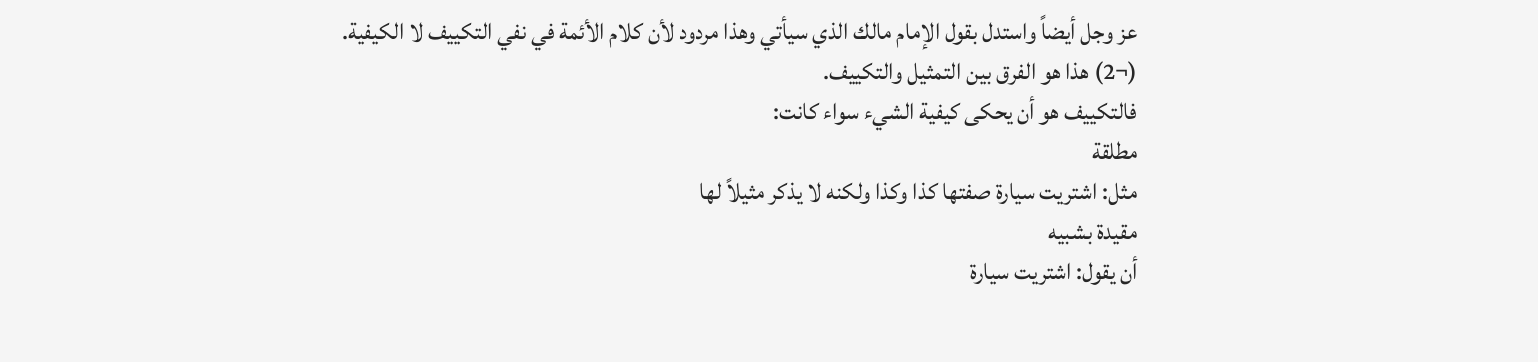عز وجل أيضاً واستدل بقول الإمام مالك الذي سيأتي وهذا مردود لأن كلام الأئمة في نفي التكييف لا الكيفية.
(¬2) هذا هو الفرق بين التمثيل والتكييف.
فالتكييف هو أن يحكى كيفية الشيء سواء كانت:
مطلقة
مثل: اشتريت سيارة صفتها كذا وكذا ولكنه لا يذكر مثيلاً لها
مقيدة بشبيه
أن يقول: اشتريت سيارة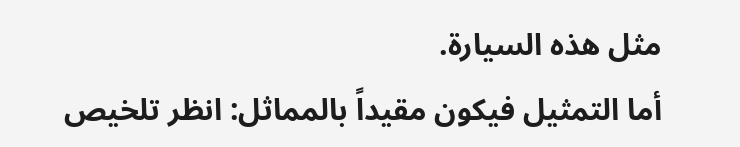مثل هذه السيارة.
أما التمثيل فيكون مقيداً بالمماثل: انظر تلخيص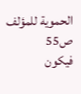الحموية للمؤلف ص55
فيكون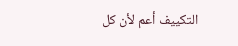التكييف أعم لأن كل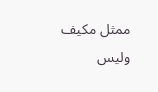ممثل مكيف وليس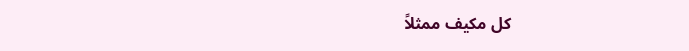كل مكيف ممثلاً